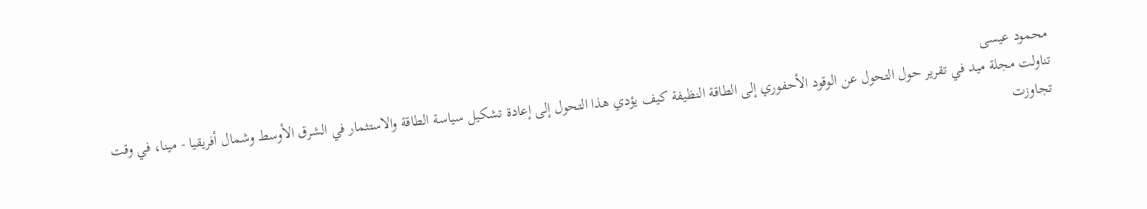محمود عيسى
تناولت مجلة ميد في تقرير حول التحول عن الوقود الأحفوري إلى الطاقة النظيفة كيف يؤدي هذا التحول إلى إعادة تشكيل سياسة الطاقة والاستثمار في الشرق الأوسط وشمال أفريقيا - مينا، في وقت تجاوزت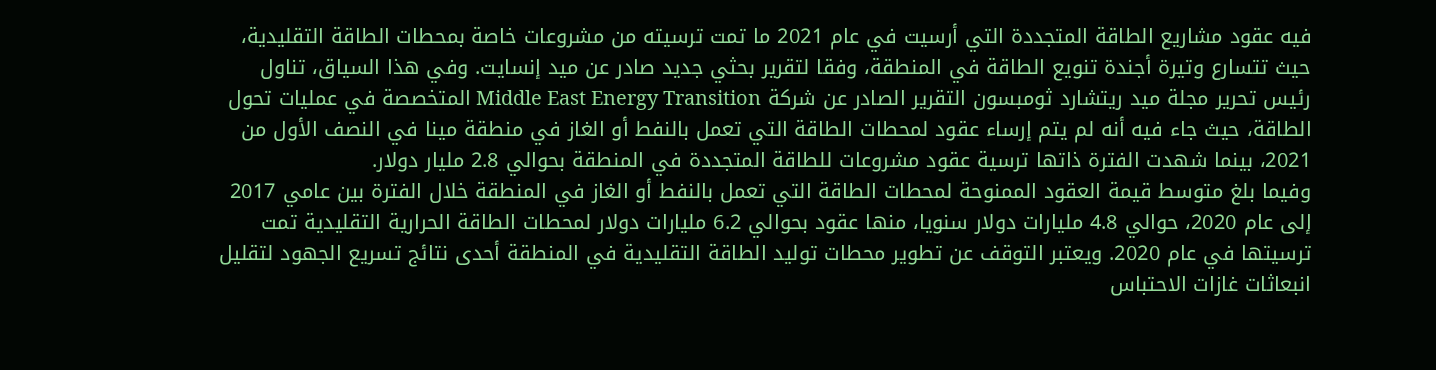فيه عقود مشاريع الطاقة المتجددة التي أرسيت في عام 2021 ما تمت ترسيته من مشروعات خاصة بمحطات الطاقة التقليدية، حيث تتسارع وتيرة أجندة تنويع الطاقة في المنطقة، وفقا لتقرير بحثي جديد صادر عن ميد إنسايت. وفي هذا السياق، تناول رئيس تحرير مجلة ميد ريتشارد ثومبسون التقرير الصادر عن شركة Middle East Energy Transition المتخصصة في عمليات تحول الطاقة، حيث جاء فيه أنه لم يتم إرساء عقود لمحطات الطاقة التي تعمل بالنفط أو الغاز في منطقة مينا في النصف الأول من 2021، بينما شهدت الفترة ذاتها ترسية عقود مشروعات للطاقة المتجددة في المنطقة بحوالي 2.8 مليار دولار.
وفيما بلغ متوسط قيمة العقود الممنوحة لمحطات الطاقة التي تعمل بالنفط أو الغاز في المنطقة خلال الفترة بين عامي 2017 إلى عام 2020، حوالي 4.8 مليارات دولار سنويا، منها عقود بحوالي 6.2 مليارات دولار لمحطات الطاقة الحرارية التقليدية تمت ترسيتها في عام 2020. ويعتبر التوقف عن تطوير محطات توليد الطاقة التقليدية في المنطقة أحدى نتائج تسريع الجهود لتقليل انبعاثات غازات الاحتباس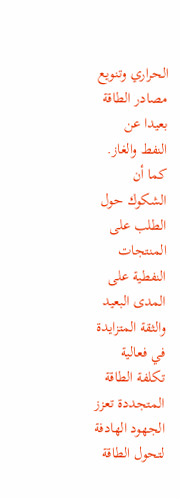الحراري وتنويع مصادر الطاقة بعيدا عن النفط والغاز. كما أن الشكوك حول الطلب على المنتجات النفطية على المدى البعيد والثقة المتزايدة في فعالية تكلفة الطاقة المتجددة تعزز الجهود الهادفة لتحول الطاقة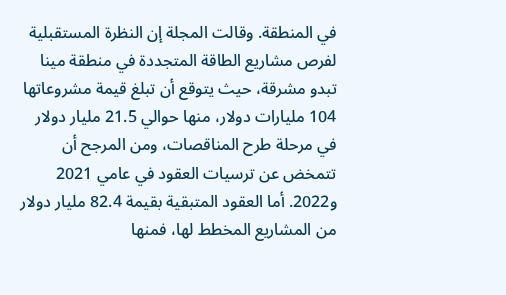في المنطقة. وقالت المجلة إن النظرة المستقبلية لفرص مشاريع الطاقة المتجددة في منطقة مينا تبدو مشرقة، حيث يتوقع أن تبلغ قيمة مشروعاتها 104 مليارات دولار، منها حوالي 21.5 مليار دولار في مرحلة طرح المناقصات، ومن المرجح أن تتمخض عن ترسيات العقود في عامي 2021 و2022. أما العقود المتبقية بقيمة 82.4 مليار دولار من المشاريع المخطط لها، فمنها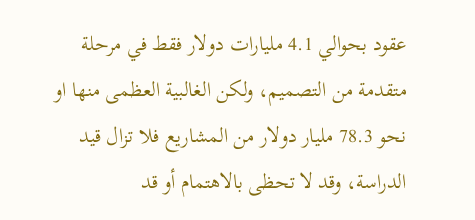عقود بحوالي 4.1 مليارات دولار فقط في مرحلة متقدمة من التصميم، ولكن الغالبية العظمى منها او نحو 78.3 مليار دولار من المشاريع فلا تزال قيد الدراسة، وقد لا تحظى بالاهتمام أو قد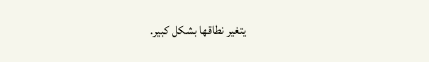يتغير نطاقها بشكل كبير.